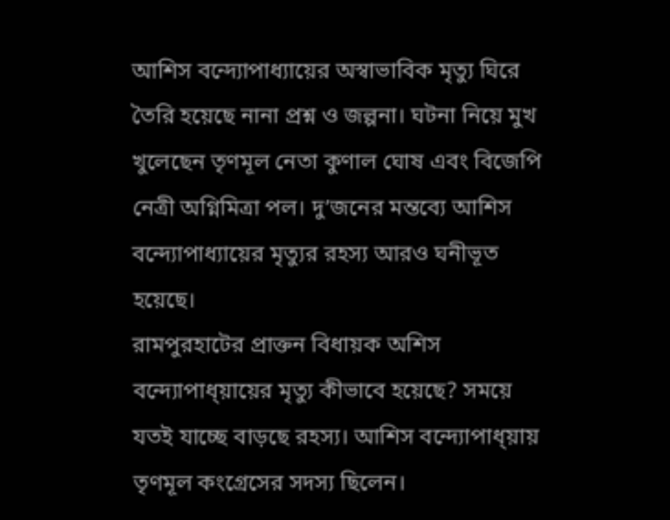আশিস বন্দ্যোপাধ্যায়ের অস্বাভাবিক মৃত্যু ঘিরে তৈরি হয়েছে নানা প্রশ্ন ও জল্পনা। ঘটনা নিয়ে মুখ খুলেছেন তৃণমূল নেতা কুণাল ঘোষ এবং বিজেপি নেত্রী অগ্নিমিত্রা পল। দু’জনের মন্তব্যে আশিস বন্দ্যোপাধ্যায়ের মৃত্যুর রহস্য আরও ঘনীভূত হয়েছে।
রামপুরহাটের প্রাক্তন বিধায়ক অশিস বন্দ্যোপাধ্য়ায়ের মৃত্যু কীভাবে হয়েছে? সময়ে যতই যাচ্ছে বাড়ছে রহস্য। আশিস বন্দ্যোপাধ্য়ায় তৃণমূল কংগ্রেসের সদস্য ছিলেন।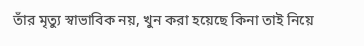তাঁর মৃত্যু স্বাভাবিক নয়, খুন করা হয়েছে কিনা তাই নিয়ে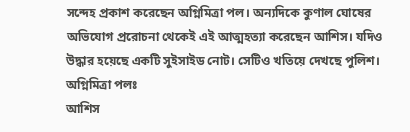সন্দেহ প্রকাশ করেছেন অগ্নিমিত্রা পল। অন্যদিকে কুণাল ঘোষের অভিযোগ প্ররোচনা থেকেই এই আত্মহত্যা করেছেন আশিস। যদিও উদ্ধার হয়েছে একটি সুইসাইড নোট। সেটিও খতিয়ে দেখছে পুলিশ।
অগ্নিমিত্রা পলঃ
আশিস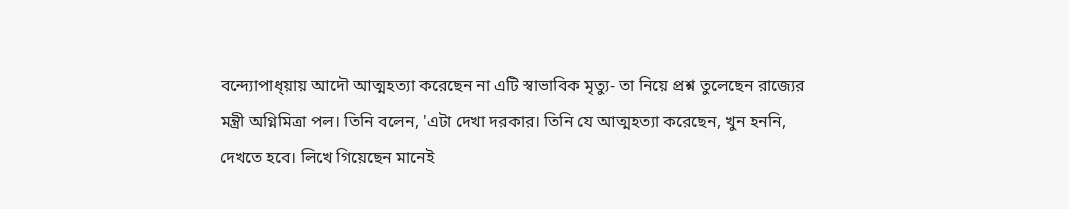বন্দ্যোপাধ্য়ায় আদৌ আত্মহত্যা করেছেন না এটি স্বাভাবিক মৃত্যু- তা নিয়ে প্রশ্ন তুলেছেন রাজ্যের মন্ত্রী অগ্নিমিত্রা পল। তিনি বলেন, 'এটা দেখা দরকার। তিনি যে আত্মহত্যা করেছেন, খুন হননি, দেখতে হবে। লিখে গিয়েছেন মানেই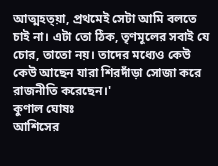আত্মহত্য়া, প্রথমেই সেটা আমি বলতে চাই না। এটা তো ঠিক, তৃণমূলের সবাই যে চোর, তাতো নয়। তাদের মধ্যেও কেউ কেউ আছেন যারা শিরদাঁড়া সোজা করে রাজনীতি করেছেন।'
কুণাল ঘোষঃ
আশিসের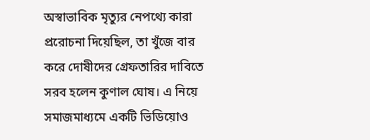অস্বাভাবিক মৃত্যুর নেপথ্যে কারা প্ররোচনা দিয়েছিল, তা খুঁজে বার করে দোষীদের গ্রেফতারির দাবিতে সরব হলেন কুণাল ঘোষ। এ নিয়ে সমাজমাধ্যমে একটি ভিডিয়োও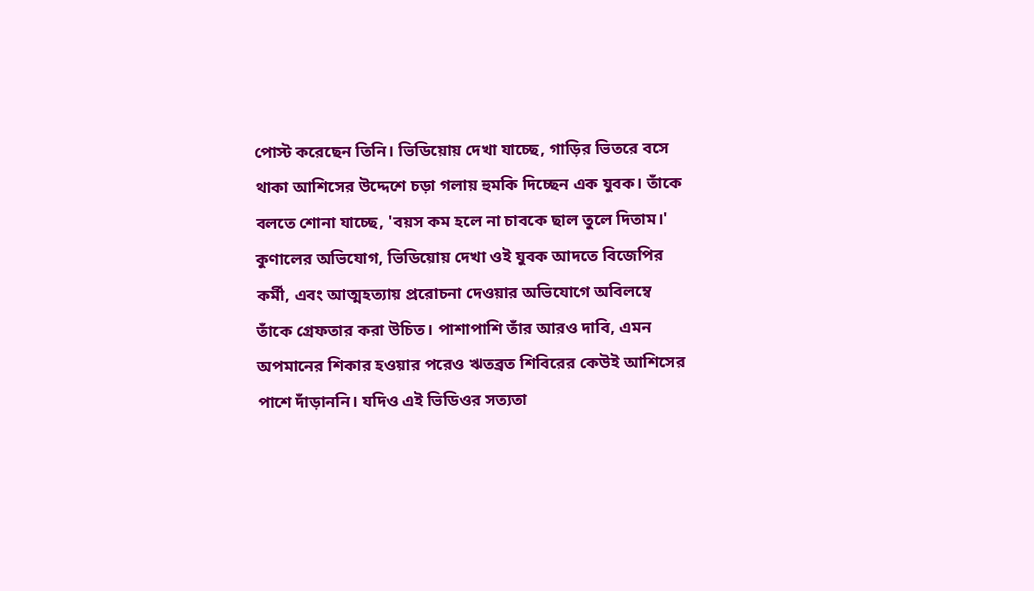পোস্ট করেছেন তিনি। ভিডিয়োয় দেখা যাচ্ছে, গাড়ির ভিতরে বসে থাকা আশিসের উদ্দেশে চড়া গলায় হুমকি দিচ্ছেন এক যুবক। তাঁকে বলতে শোনা যাচ্ছে, 'বয়স কম হলে না চাবকে ছাল তুলে দিতাম।'
কুণালের অভিযোগ, ভিডিয়োয় দেখা ওই যুবক আদতে বিজেপির কর্মী, এবং আত্মহত্যায় প্ররোচনা দেওয়ার অভিযোগে অবিলম্বে তাঁকে গ্রেফতার করা উচিত। পাশাপাশি তাঁর আরও দাবি, এমন অপমানের শিকার হওয়ার পরেও ঋতব্রত শিবিরের কেউই আশিসের পাশে দাঁড়াননি। যদিও এই ভিডিওর সত্যতা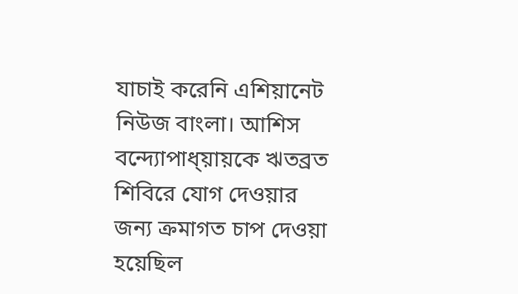যাচাই করেনি এশিয়ানেট নিউজ বাংলা। আশিস বন্দ্যোপাধ্য়ায়কে ঋতব্রত শিবিরে যোগ দেওয়ার জন্য ক্রমাগত চাপ দেওয়া হয়েছিল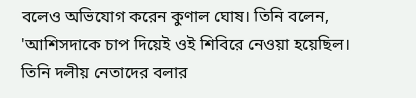বলেও অভিযোগ করেন কুণাল ঘোষ। তিনি বলেন, 'আশিসদাকে চাপ দিয়েই ওই শিবিরে নেওয়া হয়েছিল। তিনি দলীয় নেতাদের বলার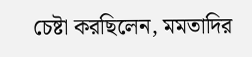চেষ্টা করছিলেন, মমতাদির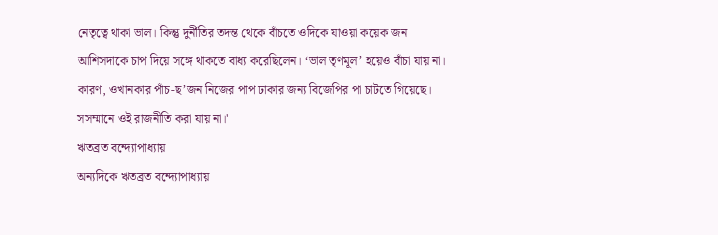নেতৃত্বে থাকা ভাল। কিন্তু দুর্নীতির তদন্ত থেকে বাঁচতে ওদিকে যাওয়া কয়েক জন আশিসদাকে চাপ দিয়ে সঙ্গে থাকতে বাধ্য করেছিলেন। ‘ভাল তৃণমূল’ হয়েও বাঁচা যায় না। কারণ, ওখানকার পাঁচ-ছ’জন নিজের পাপ ঢাকার জন্য বিজেপির পা চাটতে গিয়েছে। সসম্মানে ওই রাজনীতি করা যায় না।'
ঋতব্রত বন্দ্যোপাধ্যায়
অন্যদিকে ঋতব্রত বন্দ্যোপাধ্যায়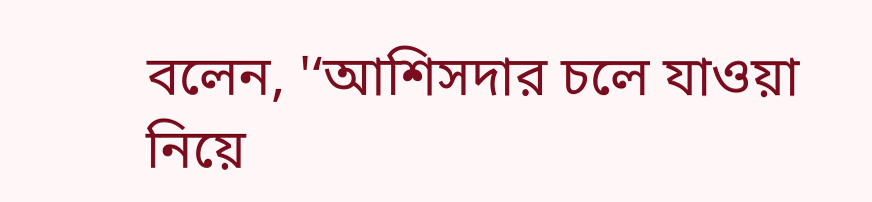বলেন, '‘আশিসদার চলে যাওয়া নিয়ে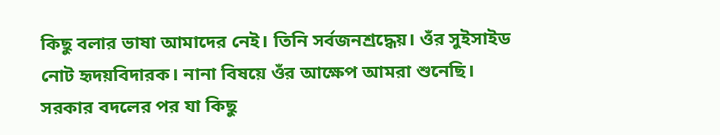কিছু বলার ভাষা আমাদের নেই। তিনি সর্বজনশ্রদ্ধেয়। ওঁর সুইসাইড নোট হৃদয়বিদারক। নানা বিষয়ে ওঁর আক্ষেপ আমরা শুনেছি। সরকার বদলের পর যা কিছু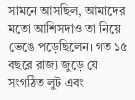সামনে আসছিল, আমাদের মতো আশিসদাও তা নিয়ে ভেঙে পড়েছিলেন। গত ১৫ বছরে রাজ্য জুড়ে যে সংগঠিত লুট এবং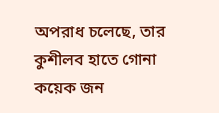অপরাধ চলেছে, তার কুশীলব হাতে গোনা কয়েক জন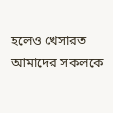হলেও খেসারত আমাদের সকলকে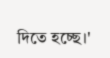দিতে হচ্ছে।'